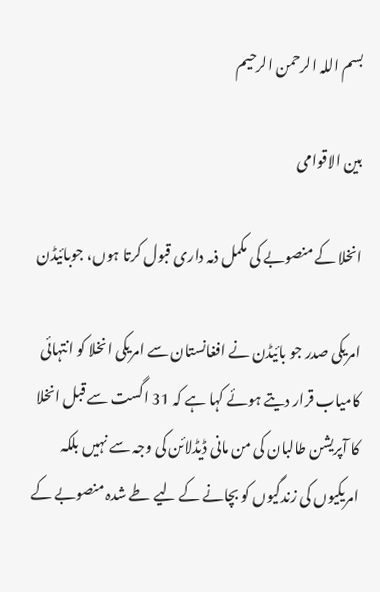بسم اللہ الرحمن الرحیم

بین الاقوامی

انخلا کے منصوبے کی مکمل ذمہ داری قبول کرتا ہوں، جوبائیڈن

امریکی صدر جو بائیڈن نے افغانستان سے امریکی انخلا کو انتہائی کامیاب قرار دیتے ہوئے کہا ہے کہ 31 اگست سے قبل انخلا کا آپریشن طالبان کی من مانی ڈیڈلائن کی وجہ سے نہیں بلکہ امریکیوں کی زندگیوں کو بچانے کے لیے طے شدہ منصوبے کے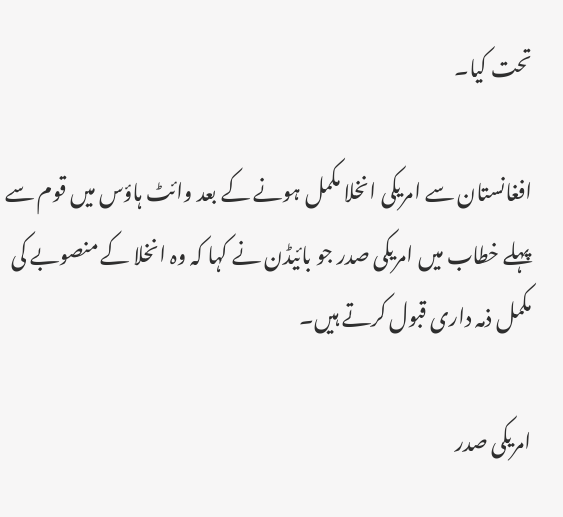تحت کیا۔

افغانستان سے امریکی انخلا مکمل ہونے کے بعد وائٹ ہاؤس میں قوم سے پہلے خطاب میں امریکی صدر جو بائیڈن نے کہا کہ وہ انخلا کے منصوبے کی مکمل ذمہ داری قبول کرتے ہیں۔

امریکی صدر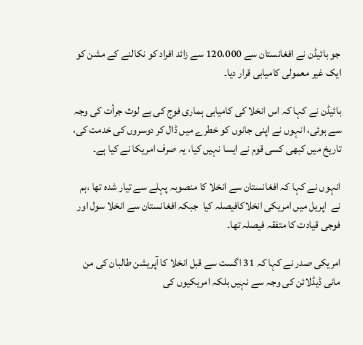جو بائیڈن نے افغانستان سے 120،000 سے زائد افراد کو نکالنے کے مشن کو ایک غیر معمولی کامیابی قرار دیا۔

بائیڈن نے کہا کہ اس انخلا کی کامیابی ہماری فوج کی بے لوث جرأت کی وجہ سے ہوئی، انہوں نے اپنی جانوں کو خطرے میں ڈال کر دوسروں کی خدمت کی، تاریخ میں کبھی کسی قوم نے ایسا نہیں کیا، یہ صرف امریکا نے کیا ہے۔

انہوں نے کہا کہ افغانستان سے انخلا کا منصوبہ پہلے سے تیار شدہ تھا ،ہم نے  اپریل میں امریکی انخلاکافیصلہ کیا  جبکہ افغانستان سے انخلا سول اور فوجی قیادت کا متفقہ فیصلہ تھا۔

امریکی صدر نے کہا کہ 31 اگست سے قبل انخلا کا آپریشن طالبان کی من مانی ڈیڈلائن کی وجہ سے نہیں بلکہ امریکیوں کی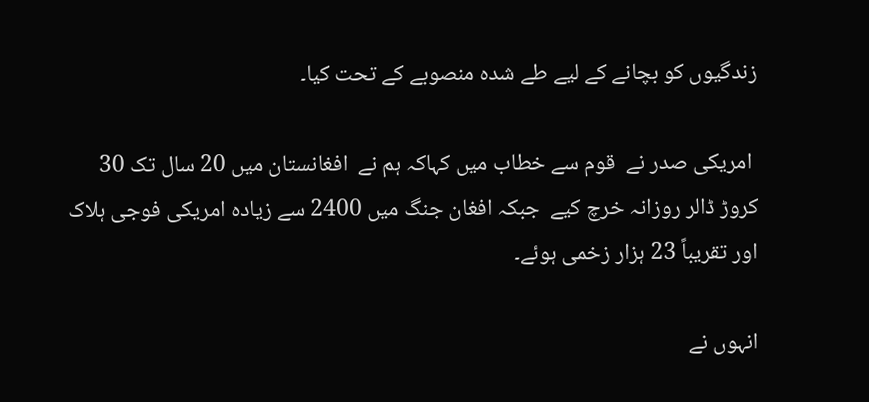زندگیوں کو بچانے کے لیے طے شدہ منصوبے کے تحت کیا۔

 امریکی صدر نے  قوم سے خطاب میں کہاکہ ہم نے  افغانستان میں 20 سال تک 30 کروڑ ڈالر روزانہ خرچ کیے  جبکہ افغان جنگ میں 2400 سے زیادہ امریکی فوجی ہلاک اور تقریباً 23 ہزار زخمی ہوئے۔

انہوں نے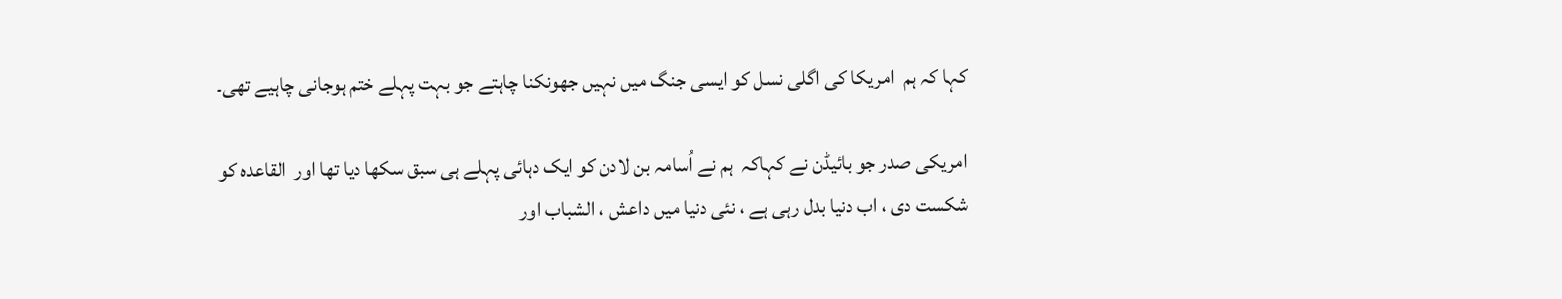کہا کہ ہم  امریکا کی اگلی نسل کو ایسی جنگ میں نہیں جھونکنا چاہتے جو بہت پہلے ختم ہوجانی چاہیے تھی۔

امریکی صدر جو بائیڈن نے کہاکہ  ہم نے اُسامہ بن لادن کو ایک دہائی پہلے ہی سبق سکھا دیا تھا اور  القاعدہ کو شکست دی ، اب دنیا بدل رہی ہے ، نئی دنیا میں داعش ، الشباب اور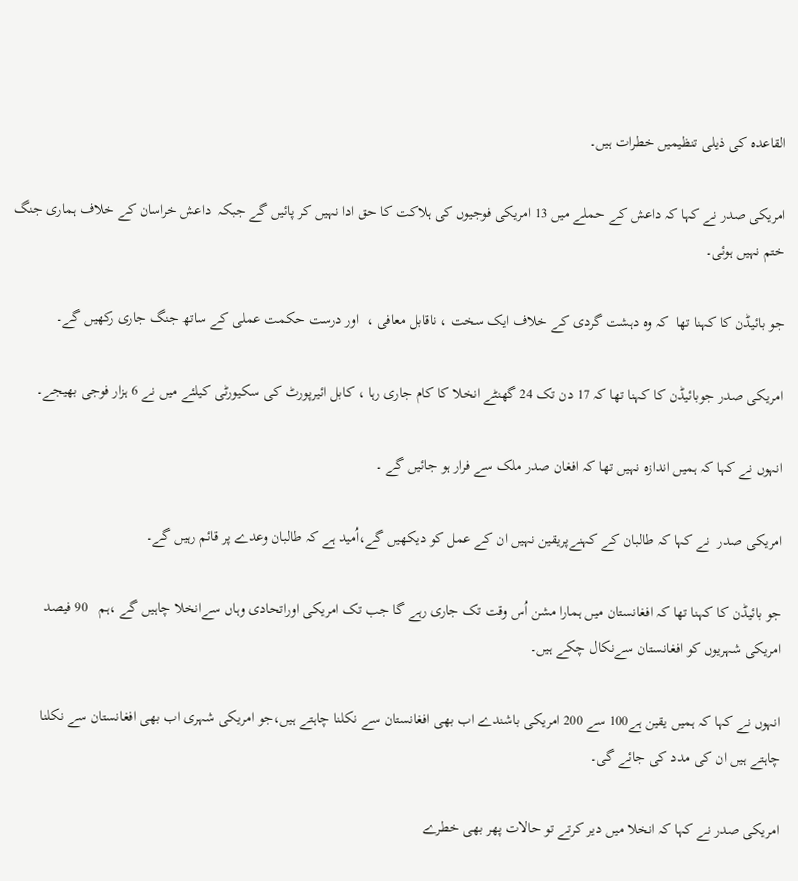القاعدہ کی ذیلی تنظیمیں خطرات ہیں۔

امریکی صدر نے کہا کہ داعش کے حملے میں 13 امریکی فوجیوں کی ہلاکت کا حق ادا نہیں کر پائیں گے جبکہ  داعش خراسان کے خلاف ہماری جنگ ختم نہیں ہوئی۔

جو بائیڈن کا کہنا تھا  کہ وہ دہشت گردی کے خلاف ایک سخت ، ناقابل معافی ،  اور درست حکمت عملی کے ساتھ جنگ جاری رکھیں گے۔

امریکی صدر جوبائیڈن کا کہنا تھا کہ 17 دن تک 24 گھنٹے انخلا کا کام جاری رہا ، کابل ائیرپورٹ کی سکیورٹی کیلئے میں نے 6 ہزار فوجی بھیجے۔

انہوں نے کہا کہ ہمیں اندازہ نہیں تھا کہ افغان صدر ملک سے فرار ہو جائیں گے ۔

امریکی صدر  نے کہا کہ طالبان کے کہنےپریقین نہیں ان کے عمل کو دیکھیں گے،اُمید ہے کہ طالبان وعدے پر قائم رہیں گے۔

جو بائیڈن کا کہنا تھا کہ افغانستان میں ہمارا مشن اُس وقت تک جاری رہے گا جب تک امریکی اوراتحادی وہاں سےانخلا چاہیں گے ،ہم   90 فیصد امریکی شہریوں کو افغانستان سےنکال چکے ہیں۔

انہوں نے کہا کہ ہمیں یقین ہے100 سے 200 امریکی باشندے اب بھی افغانستان سے نکلنا چاہتے ہیں،جو امریکی شہری اب بھی افغانستان سے نکلنا چاہتے ہیں ان کی مدد کی جائے گی۔

امریکی صدر نے کہا کہ انخلا میں دیر کرتے تو حالات پھر بھی خطرے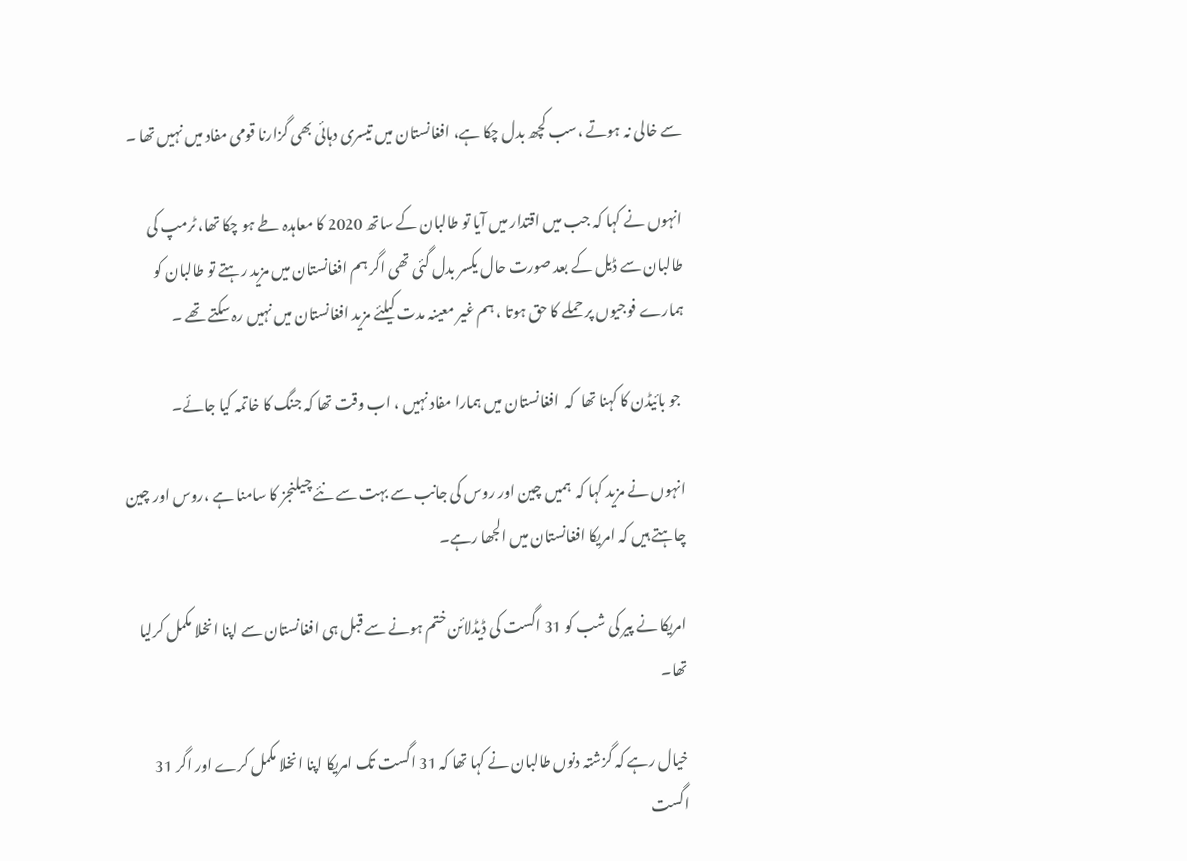سے خالی نہ ہوتے ،سب کچھ بدل چکا ہے، افغانستان میں تیسری دہائی بھی گزارنا قومی مفاد میں نہیں تھا ۔

انہوں نے کہا کہ جب میں اقتدار میں آیا تو طالبان کے ساتھ 2020 کا معاہدہ طے ہو چکا تھا، ٹرمپ کی طالبان سے ڈیل کے بعد صورت حال یکسر بدل گئی تھی اگر ہم افغانستان میں مزید رہتے تو طالبان کو ہمارے فوجیوں پر حملے کا حق ہوتا ، ہم غیر معینہ مدت کیلئے مزید افغانستان میں نہیں رہ سکتے تھے ۔

 جو بائیڈن کا کہنا تھا  کہ  افغانستان میں ہمارا مفاد نہیں ، اب وقت تھا کہ جنگ کا خاتمہ کیا جائے۔

انہوں نے مزید کہا کہ  ہمیں چین اور روس کی جانب سے بہت سے نئے چیلنجز کا سامنا ہے ،روس اور چین چاہتے ہیں کہ امریکا افغانستان میں الجھا رہے۔

امریکا نے پیر کی شب کو 31 اگست کی ڈیڈلائن ختم ہونے سے قبل ہی افغانستان سے اپنا انخلا مکمل کرلیا تھا۔

خیال رہے کہ گزشتہ دنوں طالبان نے کہا تھا کہ 31 اگست تک امریکا اپنا انخلا مکمل کرے اور اگر 31 اگست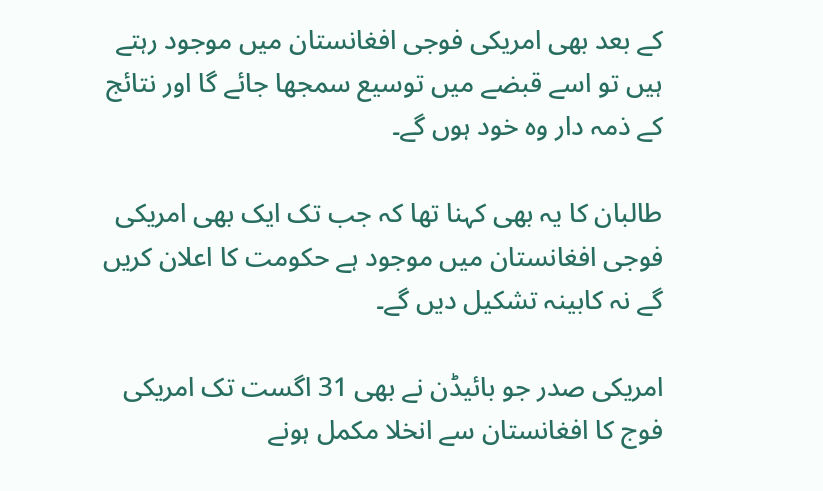کے بعد بھی امریکی فوجی افغانستان میں موجود رہتے ہیں تو اسے قبضے میں توسیع سمجھا جائے گا اور نتائج کے ذمہ دار وہ خود ہوں گے۔

طالبان کا یہ بھی کہنا تھا کہ جب تک ایک بھی امریکی فوجی افغانستان میں موجود ہے حکومت کا اعلان کریں گے نہ کابینہ تشکیل دیں گے۔

امریکی صدر جو بائیڈن نے بھی 31 اگست تک امریکی فوج کا افغانستان سے انخلا مکمل ہونے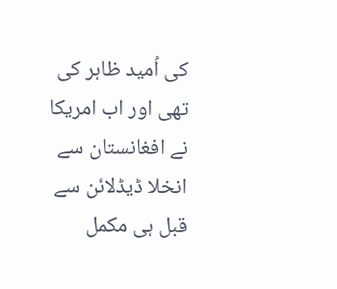کی اُمید ظاہر کی تھی اور اب امریکا نے افغانستان سے انخلا ڈیڈلائن سے قبل ہی مکمل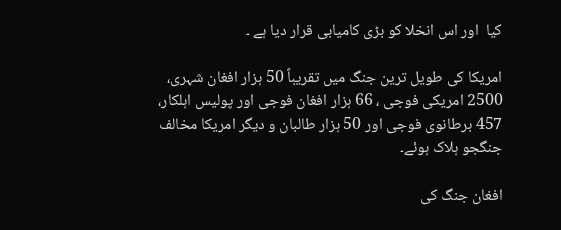کیا  اور اس انخلا کو بڑی کامیابی قرار دیا ہے ۔

امریکا کی طویل ترین جنگ میں تقریباً 50 ہزار افغان شہری، 2500 امریکی فوجی ، 66 ہزار افغان فوجی اور پولیس اہلکار، 457 برطانوی فوجی اور 50 ہزار طالبان و دیگر امریکا مخالف جنگجو ہلاک ہوئے۔

افغان جنگ کی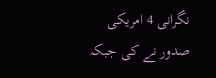نگرانی 4 امریکی صدور نے کی جبکہ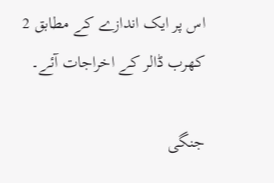اس پر ایک اندازے کے مطابق 2 کھرب ڈالر کے اخراجات آئے۔

جنگی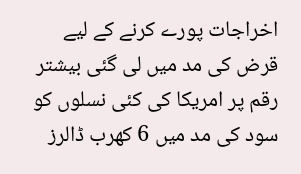اخراجات پورے کرنے کے لیے قرض کی مد میں لی گئی بیشتر رقم پر امریکا کی کئی نسلوں کو سود کی مد میں 6 کھرب ڈالرز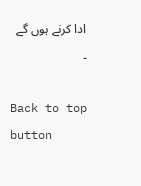ادا کرنے ہوں گے ۔

Back to top button